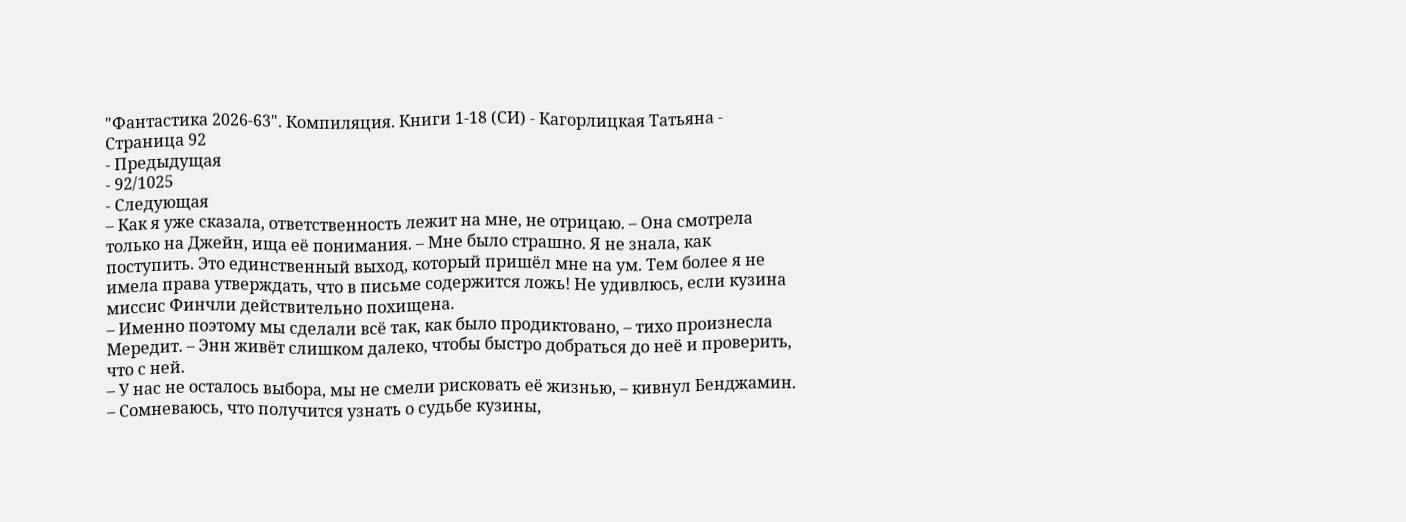"Фантастика 2026-63". Компиляция. Книги 1-18 (СИ) - Кагорлицкая Татьяна - Страница 92
- Предыдущая
- 92/1025
- Следующая
– Как я уже сказала, ответственность лежит на мне, не отрицаю. – Она смотрела только на Джейн, ища её понимания. – Мне было страшно. Я не знала, как поступить. Это единственный выход, который пришёл мне на ум. Тем более я не имела права утверждать, что в письме содержится ложь! Не удивлюсь, если кузина миссис Финчли действительно похищена.
– Именно поэтому мы сделали всё так, как было продиктовано, – тихо произнесла Мередит. – Энн живёт слишком далеко, чтобы быстро добраться до неё и проверить, что с ней.
– У нас не осталось выбора, мы не смели рисковать её жизнью, – кивнул Бенджамин.
– Сомневаюсь, что получится узнать о судьбе кузины,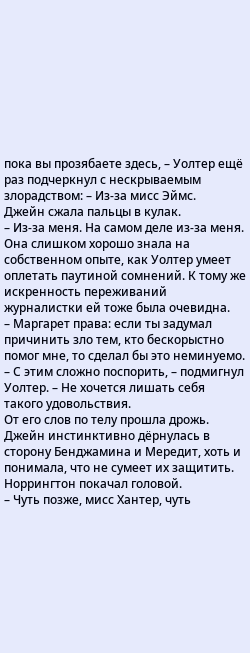пока вы прозябаете здесь, – Уолтер ещё раз подчеркнул с нескрываемым злорадством: – Из-за мисс Эймс.
Джейн сжала пальцы в кулак.
– Из-за меня. На самом деле из-за меня.
Она слишком хорошо знала на собственном опыте, как Уолтер умеет оплетать паутиной сомнений. К тому же искренность переживаний журналистки ей тоже была очевидна.
– Маргарет права: если ты задумал причинить зло тем, кто бескорыстно помог мне, то сделал бы это неминуемо.
– С этим сложно поспорить, – подмигнул Уолтер. – Не хочется лишать себя такого удовольствия.
От его слов по телу прошла дрожь. Джейн инстинктивно дёрнулась в сторону Бенджамина и Мередит, хоть и понимала, что не сумеет их защитить. Норрингтон покачал головой.
– Чуть позже, мисс Хантер, чуть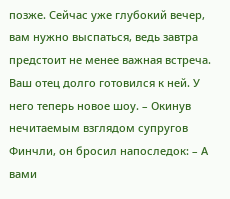позже. Сейчас уже глубокий вечер, вам нужно выспаться, ведь завтра предстоит не менее важная встреча. Ваш отец долго готовился к ней. У него теперь новое шоу. – Окинув нечитаемым взглядом супругов Финчли, он бросил напоследок: – А вами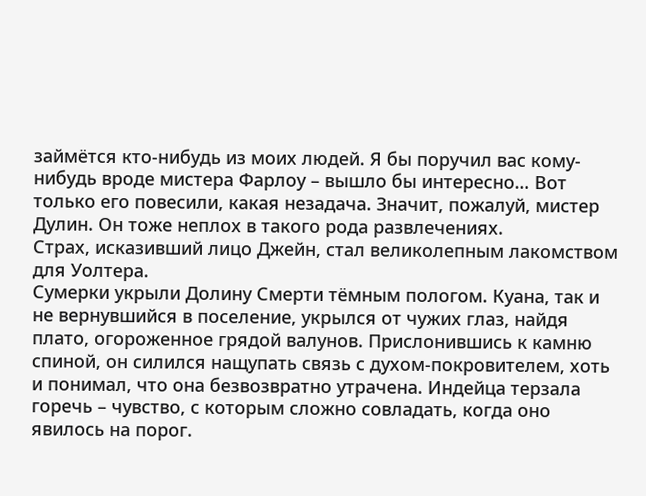займётся кто-нибудь из моих людей. Я бы поручил вас кому-нибудь вроде мистера Фарлоу – вышло бы интересно… Вот только его повесили, какая незадача. Значит, пожалуй, мистер Дулин. Он тоже неплох в такого рода развлечениях.
Страх, исказивший лицо Джейн, стал великолепным лакомством для Уолтера.
Сумерки укрыли Долину Смерти тёмным пологом. Куана, так и не вернувшийся в поселение, укрылся от чужих глаз, найдя плато, огороженное грядой валунов. Прислонившись к камню спиной, он силился нащупать связь с духом-покровителем, хоть и понимал, что она безвозвратно утрачена. Индейца терзала горечь – чувство, с которым сложно совладать, когда оно явилось на порог.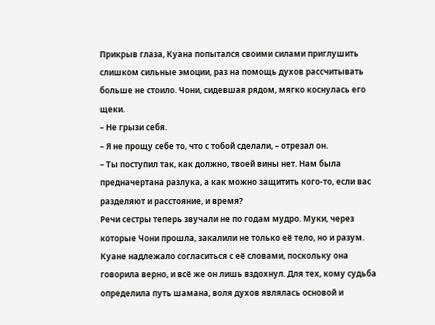Прикрыв глаза, Куана попытался своими силами приглушить слишком сильные эмоции, раз на помощь духов рассчитывать больше не стоило. Чони, сидевшая рядом, мягко коснулась его щеки.
– Не грызи себя.
– Я не прощу себе то, что с тобой сделали, – отрезал он.
– Ты поступил так, как должно, твоей вины нет. Нам была предначертана разлука, а как можно защитить кого-то, если вас разделяют и расстояние, и время?
Речи сестры теперь звучали не по годам мудро. Муки, через которые Чони прошла, закалили не только её тело, но и разум. Куане надлежало согласиться с её словами, поскольку она говорила верно, и всё же он лишь вздохнул. Для тех, кому судьба определила путь шамана, воля духов являлась основой и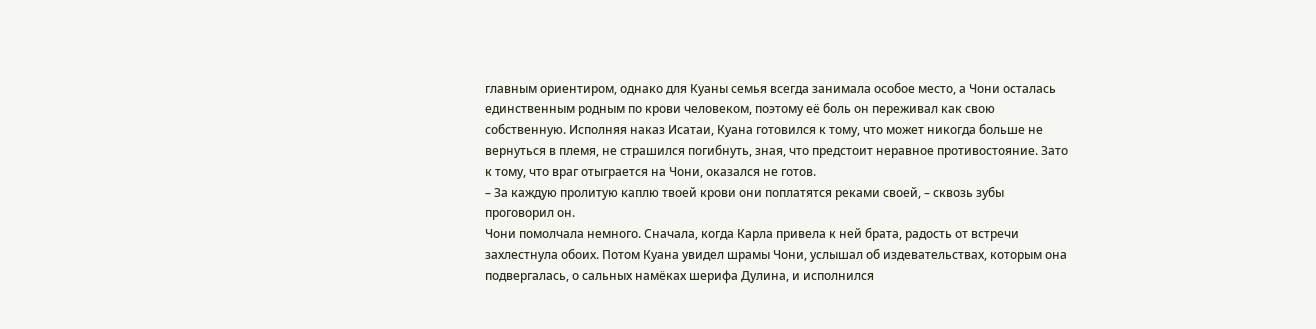главным ориентиром, однако для Куаны семья всегда занимала особое место, а Чони осталась единственным родным по крови человеком, поэтому её боль он переживал как свою собственную. Исполняя наказ Исатаи, Куана готовился к тому, что может никогда больше не вернуться в племя, не страшился погибнуть, зная, что предстоит неравное противостояние. Зато к тому, что враг отыграется на Чони, оказался не готов.
– За каждую пролитую каплю твоей крови они поплатятся реками своей, – сквозь зубы проговорил он.
Чони помолчала немного. Сначала, когда Карла привела к ней брата, радость от встречи захлестнула обоих. Потом Куана увидел шрамы Чони, услышал об издевательствах, которым она подвергалась, о сальных намёках шерифа Дулина, и исполнился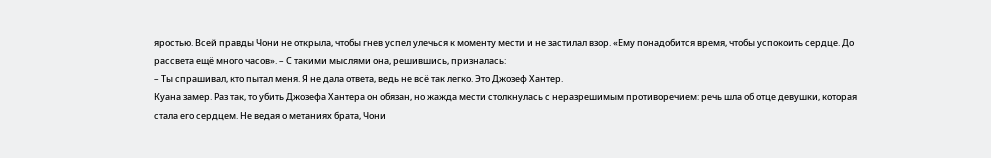яростью. Всей правды Чони не открыла, чтобы гнев успел улечься к моменту мести и не застилал взор. «Ему понадобится время, чтобы успокоить сердце. До рассвета ещё много часов». – С такими мыслями она, решившись, призналась:
– Ты спрашивал, кто пытал меня. Я не дала ответа, ведь не всё так легко. Это Джозеф Хантер.
Куана замер. Раз так, то убить Джозефа Хантера он обязан, но жажда мести столкнулась с неразрешимым противоречием: речь шла об отце девушки, которая стала его сердцем. Не ведая о метаниях брата, Чони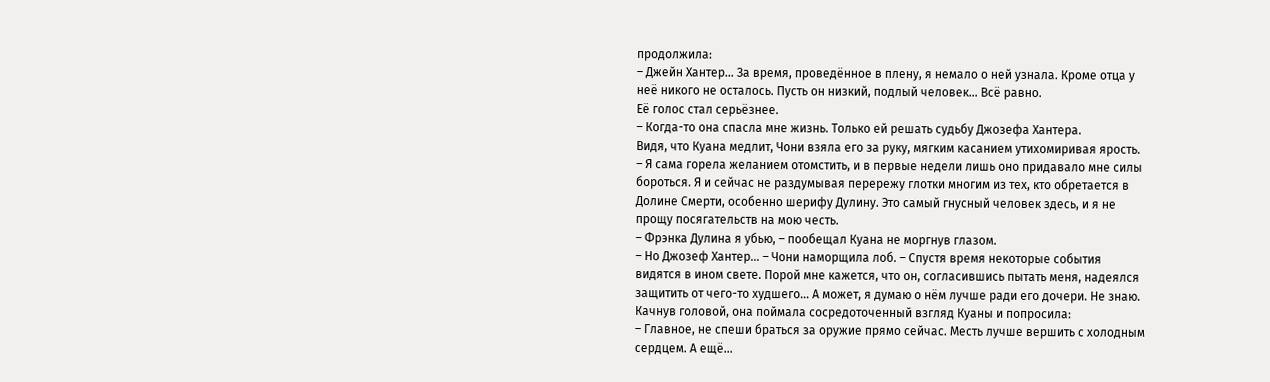продолжила:
– Джейн Хантер… За время, проведённое в плену, я немало о ней узнала. Кроме отца у неё никого не осталось. Пусть он низкий, подлый человек… Всё равно.
Её голос стал серьёзнее.
– Когда-то она спасла мне жизнь. Только ей решать судьбу Джозефа Хантера.
Видя, что Куана медлит, Чони взяла его за руку, мягким касанием утихомиривая ярость.
– Я сама горела желанием отомстить, и в первые недели лишь оно придавало мне силы бороться. Я и сейчас не раздумывая перережу глотки многим из тех, кто обретается в Долине Смерти, особенно шерифу Дулину. Это самый гнусный человек здесь, и я не прощу посягательств на мою честь.
– Фрэнка Дулина я убью, – пообещал Куана не моргнув глазом.
– Но Джозеф Хантер… – Чони наморщила лоб. – Спустя время некоторые события видятся в ином свете. Порой мне кажется, что он, согласившись пытать меня, надеялся защитить от чего-то худшего… А может, я думаю о нём лучше ради его дочери. Не знаю.
Качнув головой, она поймала сосредоточенный взгляд Куаны и попросила:
– Главное, не спеши браться за оружие прямо сейчас. Месть лучше вершить с холодным сердцем. А ещё…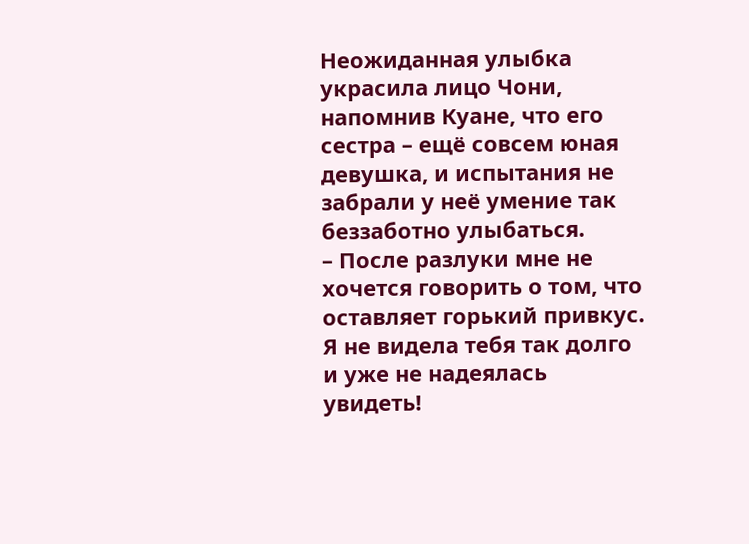Неожиданная улыбка украсила лицо Чони, напомнив Куане, что его сестра – ещё совсем юная девушка, и испытания не забрали у неё умение так беззаботно улыбаться.
– После разлуки мне не хочется говорить о том, что оставляет горький привкус. Я не видела тебя так долго и уже не надеялась увидеть!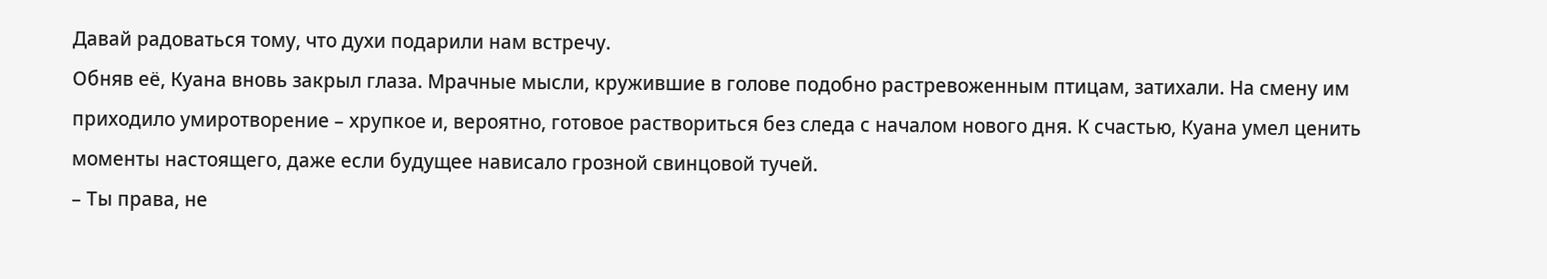Давай радоваться тому, что духи подарили нам встречу.
Обняв её, Куана вновь закрыл глаза. Мрачные мысли, кружившие в голове подобно растревоженным птицам, затихали. На смену им приходило умиротворение – хрупкое и, вероятно, готовое раствориться без следа с началом нового дня. К счастью, Куана умел ценить моменты настоящего, даже если будущее нависало грозной свинцовой тучей.
– Ты права, не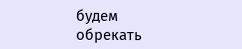будем обрекать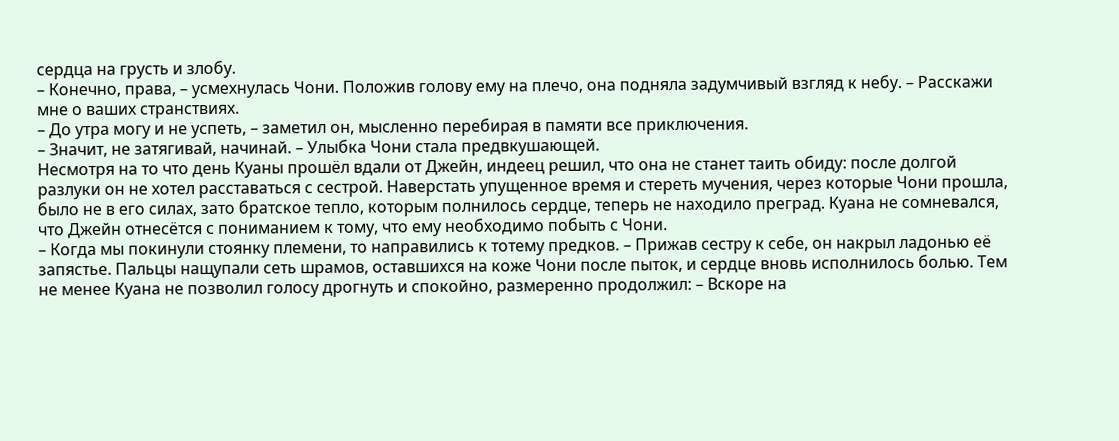сердца на грусть и злобу.
– Конечно, права, – усмехнулась Чони. Положив голову ему на плечо, она подняла задумчивый взгляд к небу. – Расскажи мне о ваших странствиях.
– До утра могу и не успеть, – заметил он, мысленно перебирая в памяти все приключения.
– Значит, не затягивай, начинай. – Улыбка Чони стала предвкушающей.
Несмотря на то что день Куаны прошёл вдали от Джейн, индеец решил, что она не станет таить обиду: после долгой разлуки он не хотел расставаться с сестрой. Наверстать упущенное время и стереть мучения, через которые Чони прошла, было не в его силах, зато братское тепло, которым полнилось сердце, теперь не находило преград. Куана не сомневался, что Джейн отнесётся с пониманием к тому, что ему необходимо побыть с Чони.
– Когда мы покинули стоянку племени, то направились к тотему предков. – Прижав сестру к себе, он накрыл ладонью её запястье. Пальцы нащупали сеть шрамов, оставшихся на коже Чони после пыток, и сердце вновь исполнилось болью. Тем не менее Куана не позволил голосу дрогнуть и спокойно, размеренно продолжил: – Вскоре на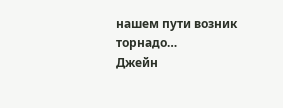нашем пути возник торнадо…
Джейн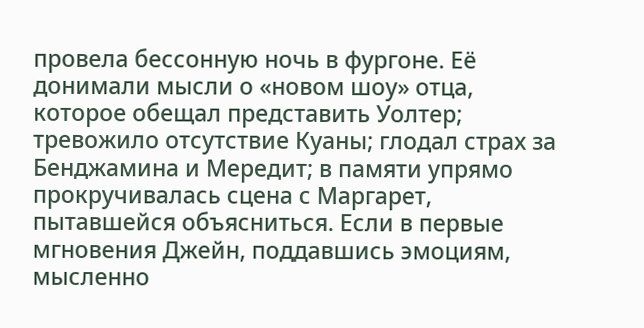провела бессонную ночь в фургоне. Её донимали мысли о «новом шоу» отца, которое обещал представить Уолтер; тревожило отсутствие Куаны; глодал страх за Бенджамина и Мередит; в памяти упрямо прокручивалась сцена с Маргарет, пытавшейся объясниться. Если в первые мгновения Джейн, поддавшись эмоциям, мысленно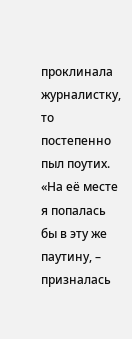проклинала журналистку, то постепенно пыл поутих. «На её месте я попалась бы в эту же паутину, – призналась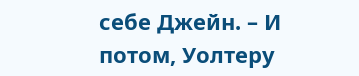себе Джейн. – И потом, Уолтеру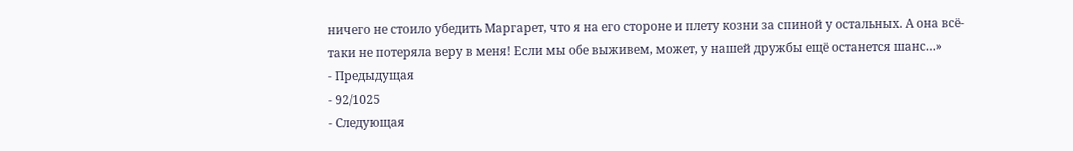ничего не стоило убедить Маргарет, что я на его стороне и плету козни за спиной у остальных. А она всё-таки не потеряла веру в меня! Если мы обе выживем, может, у нашей дружбы ещё останется шанс…»
- Предыдущая
- 92/1025
- Следующая